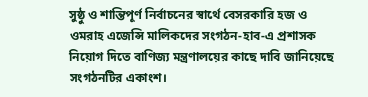সুষ্ঠু ও শান্তিপূর্ণ নির্বাচনের স্বার্থে বেসরকারি হজ ও ওমরাহ এজেন্সি মালিকদের সংগঠন-হাব-এ প্রশাসক নিয়োগ দিতে বাণিজ্য মন্ত্রণালয়ের কাছে দাবি জানিয়েছে সংগঠনটির একাংশ।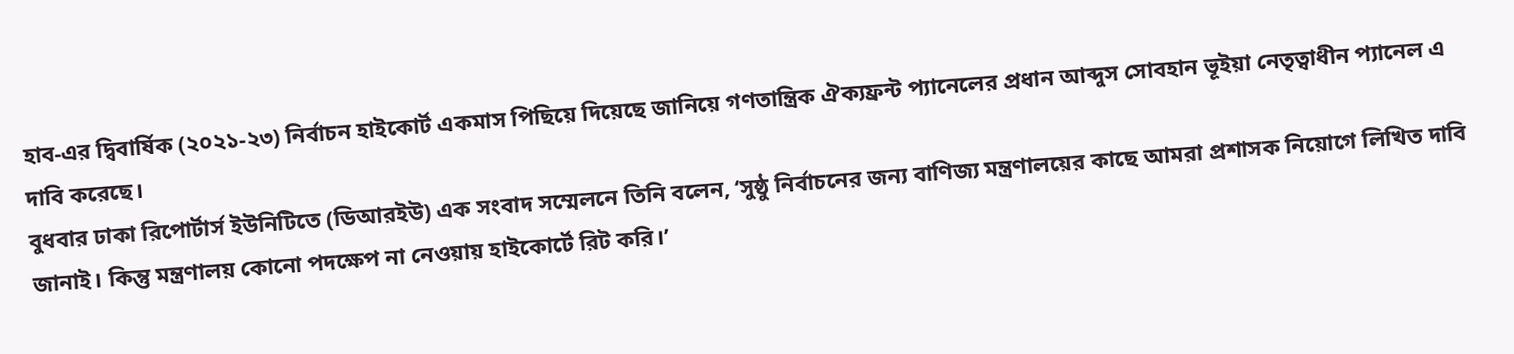হাব-এর দ্বিবার্ষিক (২০২১-২৩) নির্বাচন হাইকোর্ট একমাস পিছিয়ে দিয়েছে জানিয়ে গণতান্ত্রিক ঐক্যফ্রন্ট প্যানেলের প্রধান আব্দুস সোবহান ভূইয়া নেতৃত্বাধীন প্যানেল এ দাবি করেছে।
বুধবার ঢাকা রিপোর্টার্স ইউনিটিতে (ডিআরইউ) এক সংবাদ সম্মেলনে তিনি বলেন, ‘সুষ্ঠু নির্বাচনের জন্য বাণিজ্য মন্ত্রণালয়ের কাছে আমরা প্রশাসক নিয়োগে লিখিত দাবি জানাই। কিন্তু মন্ত্রণালয় কোনো পদক্ষেপ না নেওয়ায় হাইকোর্টে রিট করি।’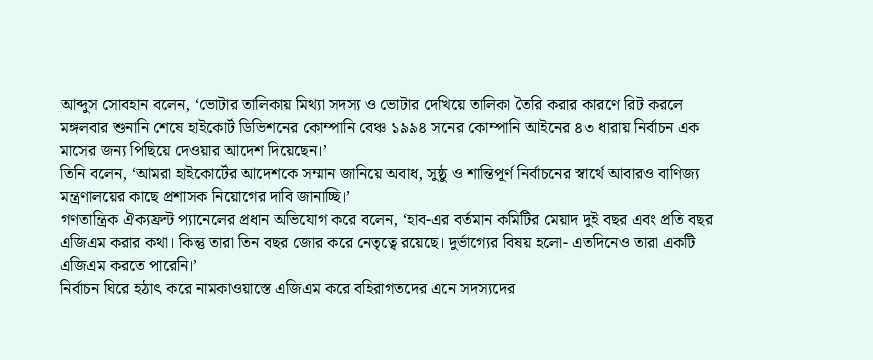আব্দুস সোবহান বলেন, ‘ভোটার তালিকায় মিথ্যা সদস্য ও ভোটার দেখিয়ে তালিকা তৈরি করার কারণে রিট করলে মঙ্গলবার শুনানি শেষে হাইকোর্ট ডিভিশনের কোম্পানি বেঞ্চ ১৯৯৪ সনের কোম্পানি আইনের ৪৩ ধারায় নির্বাচন এক মাসের জন্য পিছিয়ে দেওয়ার আদেশ দিয়েছেন।’
তিনি বলেন, ‘আমরা হাইকোর্টের আদেশকে সম্মান জানিয়ে অবাধ, সুষ্ঠু ও শান্তিপূর্ণ নির্বাচনের স্বার্থে আবারও বাণিজ্য মন্ত্রণালয়ের কাছে প্রশাসক নিয়োগের দাবি জানাচ্ছি।’
গণতান্ত্রিক ঐক্যফ্রন্ট প্যানেলের প্রধান অভিযোগ করে বলেন, ‘হাব-এর বর্তমান কমিটির মেয়াদ দুই বছর এবং প্রতি বছর এজিএম করার কথা। কিন্তু তারা তিন বছর জোর করে নেতৃত্বে রয়েছে। দুর্ভাগ্যের বিষয় হলো- এতদিনেও তারা একটি এজিএম করতে পারেনি।’
নির্বাচন ঘিরে হঠাৎ করে নামকাওয়াস্তে এজিএম করে বহিরাগতদের এনে সদস্যদের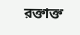রক্তাক্ত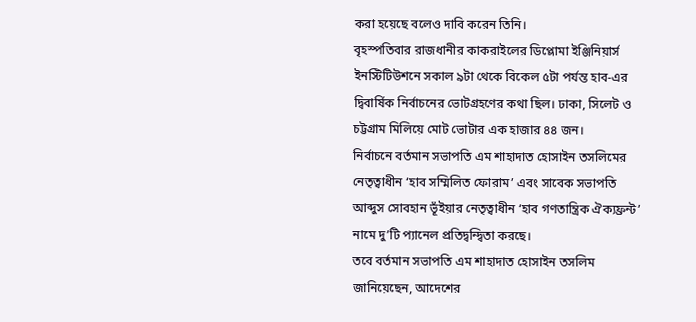করা হয়েছে বলেও দাবি করেন তিনি।
বৃহস্পতিবার রাজধানীর কাকরাইলের ডিপ্লোমা ইঞ্জিনিয়ার্স ইনস্টিটিউশনে সকাল ৯টা থেকে বিকেল ৫টা পর্যন্ত হাব-এর দ্বিবার্ষিক নির্বাচনের ভোটগ্রহণের কথা ছিল। ঢাকা, সিলেট ও চট্টগ্রাম মিলিয়ে মোট ভোটার এক হাজার ৪৪ জন।
নির্বাচনে বর্তমান সভাপতি এম শাহাদাত হোসাইন তসলিমের নেতৃত্বাধীন ‘হাব সম্মিলিত ফোরাম’ এবং সাবেক সভাপতি আব্দুস সোবহান ভূঁইয়ার নেতৃত্বাধীন ‘হাব গণতান্ত্রিক ঐক্যফ্রন্ট’ নামে দু’টি প্যানেল প্রতিদ্বন্দ্বিতা করছে।
তবে বর্তমান সভাপতি এম শাহাদাত হোসাইন তসলিম জানিয়েছেন, আদেশের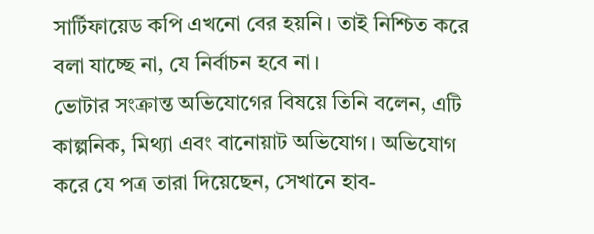সার্টিফায়েড কপি এখনো বের হয়নি। তাই নিশ্চিত করে বলা যাচ্ছে না, যে নির্বাচন হবে না।
ভোটার সংক্রান্ত অভিযোগের বিষয়ে তিনি বলেন, এটি কাল্পনিক, মিথ্যা এবং বানোয়াট অভিযোগ। অভিযোগ করে যে পত্র তারা দিয়েছেন, সেখানে হাব-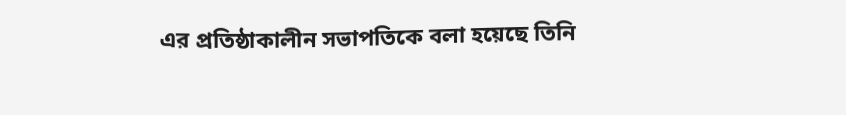এর প্রতিষ্ঠাকালীন সভাপতিকে বলা হয়েছে তিনি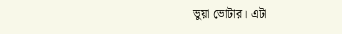ভুয়া ভোটার। এটা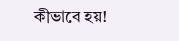কীভাবে হয়!